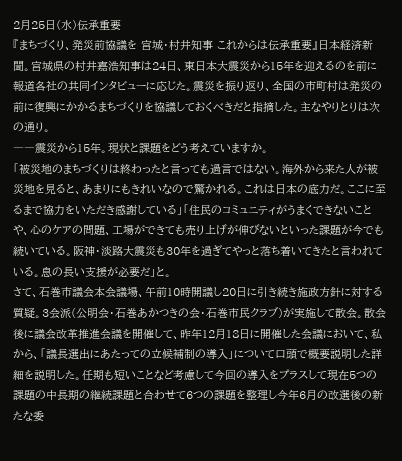2月25日(水)伝承重要
『まちづくり、発災前協議を 宮城・村井知事 これからは伝承重要』日本経済新聞。宮城県の村井嘉浩知事は24日、東日本大震災から15年を迎えるのを前に報道各社の共同インタビューに応じた。震災を振り返り、全国の市町村は発災の前に復興にかかるまちづくりを協議しておくべきだと指摘した。主なやりとりは次の通り。
――震災から15年。現状と課題をどう考えていますか。
「被災地のまちづくりは終わったと言っても過言ではない。海外から来た人が被災地を見ると、あまりにもきれいなので驚かれる。これは日本の底力だ。ここに至るまで協力をいただき感謝している」「住民のコミュニティがうまくできないことや、心のケアの問題、工場ができても売り上げが伸びないといった課題が今でも続いている。阪神・淡路大震災も30年を過ぎてやっと落ち着いてきたと言われている。息の長い支援が必要だ」と。
さて、石巻市議会本会議場、午前10時開議し20日に引き続き施政方針に対する質疑。3会派(公明会・石巻あかつきの会・石巻市民クラブ)が実施して散会。散会後に議会改革推進会議を開催して、昨年12月18日に開催した会議において、私から、「議長選出にあたっての立候補制の導入」について口頭で概要説明した詳細を説明した。任期も短いことなど考慮して今回の導入をプラスして現在5つの課題の中長期の継続課題と合わせて6つの課題を整理し今年6月の改選後の新たな委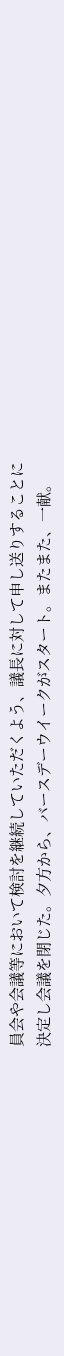員会や会議等において検討を継続していただくよう、議長に対して申し送りすることに決定し会議を閉じた。夕方から、バースデーウイークがスタート。またまた、一献。